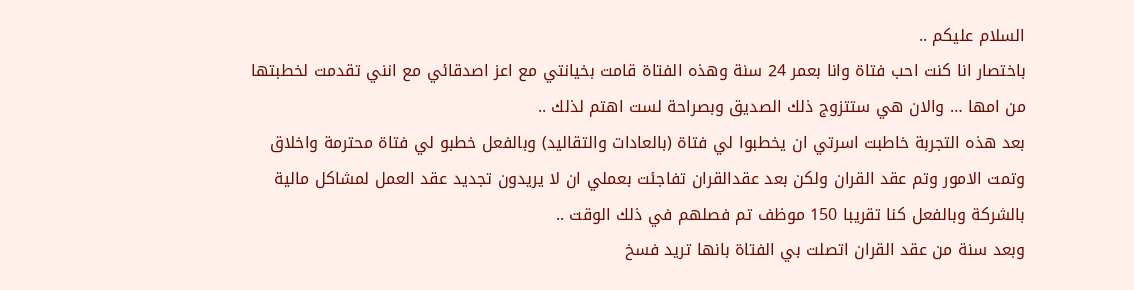السلام عليكم ..
باختصار انا كنت احب فتاة وانا بعمر 24 سنة وهذه الفتاة قامت بخيانتي مع اعز اصدقائي مع انني تقدمت لخطبتها من امها … والان هي ستتزوج ذلك الصديق وبصراحة لست اهتم لذلك ..
بعد هذه التجربة خاطبت اسرتي ان يخطبوا لي فتاة (بالعادات والتقاليد) وبالفعل خطبو لي فتاة محترمة واخلاق وتمت الامور وتم عقد القران ولكن بعد عقدالقران تفاجئت بعملي ان لا يريدون تجديد عقد العمل لمشاكل مالية بالشركة وبالفعل كنا تقريبا 150 موظف تم فصلهم في ذلك الوقت ..
وبعد سنة من عقد القران اتصلت بي الفتاة بانها تريد فسخ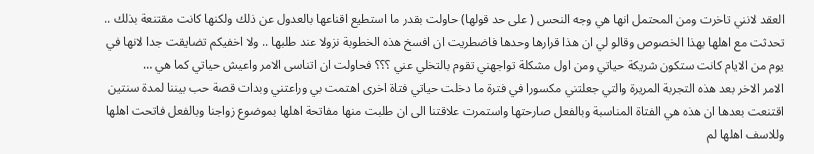العقد لانني تاخرت ومن المحتمل انها هي وجه النحس ( على حد قولها) حاولت بقدر ما استطيع اقناعها بالعدول عن ذلك ولكنها كانت مقتنعة بذلك .. تحدثت مع اهلها بهذا الخصوص وقالو لي ان هذا قرارها وحدها فاضطريت ان افسخ هذه الخطوبة نزولا عند طلبها .. ولا اخفيكم تضايقت جدا لانها في يوم من الايام كانت ستكون شريكة حياتي ومن اول مشكلة تواجهني تقوم بالتخلي عني ؟؟؟ فحاولت ان اتناسى الامر واعيش حياتي كما هي …
الامر الاخر بعد هذه التجربة المريرة والتي جعلتني مكسورا في فترة ما دخلت حياتي فتاة اخرى اهتمت بي وراعتني وبدات قصة حب بيننا لمدة سنتين اقتنعت بعدها ان هذه هي الفتاة المناسبة وبالفعل صارحتها واستمرت علاقتنا الى ان طلبت منها مفاتحة اهلها بموضوع زواجنا وبالفعل فاتحت اهلها وللاسف اهلها لم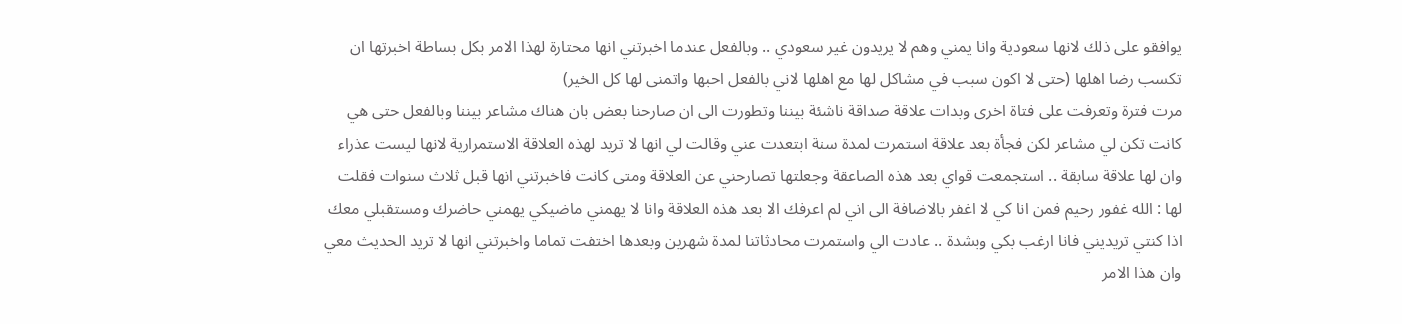يوافقو على ذلك لانها سعودية وانا يمني وهم لا يريدون غير سعودي .. وبالفعل عندما اخبرتني انها محتارة لهذا الامر بكل بساطة اخبرتها ان تكسب رضا اهلها (حتى لا اكون سبب في مشاكل لها مع اهلها لاني بالفعل احبها واتمنى لها كل الخير)
مرت فترة وتعرفت على فتاة اخرى وبدات علاقة صداقة ناشئة بيننا وتطورت الى ان صارحنا بعض بان هناك مشاعر بيننا وبالفعل حتى هي كانت تكن لي مشاعر لكن فجأة بعد علاقة استمرت لمدة سنة ابتعدت عني وقالت لي انها لا تريد لهذه العلاقة الاستمرارية لانها ليست عذراء وان لها علاقة سابقة .. استجمعت قواي بعد هذه الصاعقة وجعلتها تصارحني عن العلاقة ومتى كانت فاخبرتني انها قبل ثلاث سنوات فقلت لها : الله غفور رحيم فمن انا كي لا اغفر بالاضافة الى اني لم اعرفك الا بعد هذه العلاقة وانا لا يهمني ماضيكي يهمني حاضرك ومستقبلي معك اذا كنتي تريديني فانا ارغب بكي وبشدة .. عادت الي واستمرت محادثاتنا لمدة شهرين وبعدها اختفت تماما واخبرتني انها لا تريد الحديث معي وان هذا الامر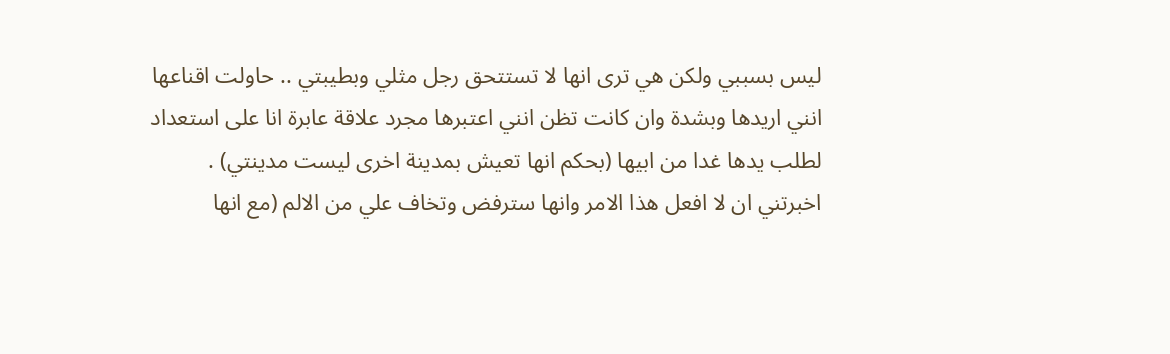ليس بسببي ولكن هي ترى انها لا تستتحق رجل مثلي وبطيبتي .. حاولت اقناعها انني اريدها وبشدة وان كانت تظن انني اعتبرها مجرد علاقة عابرة انا على استعداد لطلب يدها غدا من ابيها (بحكم انها تعيش بمدينة اخرى ليست مدينتي) .
اخبرتني ان لا افعل هذا الامر وانها سترفض وتخاف علي من الالم (مع انها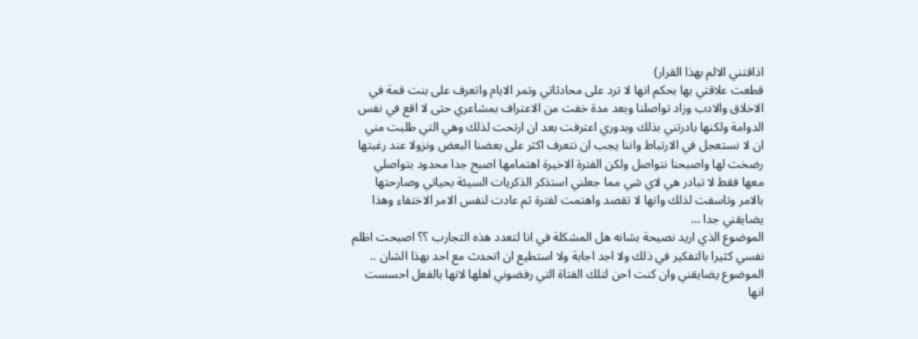اذاقتني الالم بهذا القرار)
قطعت علاقتي بها بحكم انها لا ترد على محادثاتي وتمر الايام واتعرف على بنت قمة في الاخلاق والادب وزاد تواصلنا وبعد مدة خفت من الاعتراف بمشاعري حتى لا اقع في نفس الدوامة ولكنها بادرتني بذلك وبدوري اعترفت بعد ان ارتحت لذلك وهي التي طلبت مني ان لا نستعجل في الارتباط واننا يجب ان نتعرف اكثر على بعضنا البعض ونزولا عند رغبتها رضخت لها واصبحنا نتواصل ولكن الفترة الاخيرة اهتمامها اصبح جدا محدود بتواصلي معها فقط لا تبادر هي لاي شي مما جعلني استذكر الذكريات السيئة بحياتي وصارحتها بالامر وتاسفت لذلك وانها لا تقصد واهتمت لفترة ثم عادت لنفس الامر الاختفاء وهذا يضايقني جدا …
الموضوع الذي اريد نصيحة بشانه هل المشكلة في انا لتعدد هذه التجارب ؟؟ اصبحت اظلم نفسي كثيرا بالتفكير في ذلك ولا اجد اجابة ولا استطيع ان اتحدث مع احد بهذا الشان ..
الموضوع يضايقني وان كنت احن لتلك الفتاة التي رفضوني اهلها لانها بالفعل احسست انها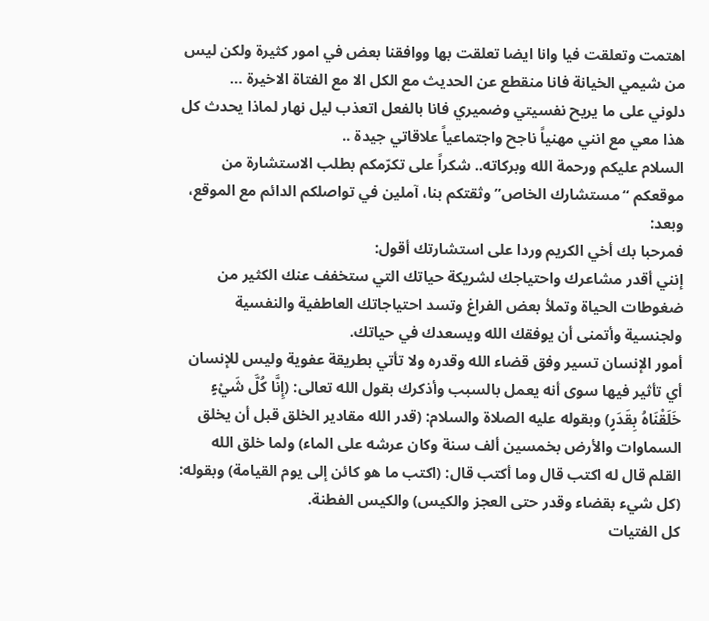اهتمت وتعلقت فيا وانا ايضا تعلقت بها ووافقنا بعض في امور كثيرة ولكن ليس من شيمي الخيانة فانا منقطع عن الحديث مع الكل الا مع الفتاة الاخيرة …
دلوني على ما يريح نفسيتي وضميري فانا بالفعل اتعذب ليل نهار لماذا يحدث كل هذا معي مع انني مهنياً ناجح واجتماعياً علاقاتي جيدة ..
السلام عليكم ورحمة الله وبركاته.. شكراً على تكرّمكم بطلب الاستشارة من موقعكم “مستشارك الخاص” وثقتكم بنا، آملين في تواصلكم الدائم مع الموقع، وبعد:
فمرحبا بك أخي الكريم وردا على استشارتك أقول:
إنني أقدر مشاعرك واحتياجك لشريكة حياتك التي ستخفف عنك الكثير من ضغوطات الحياة وتملأ بعض الفراغ وتسد احتياجاتك العاطفية والنفسية ولجنسية وأتمنى أن يوفقك الله ويسعدك في حياتك.
أمور الإنسان تسير وفق قضاء الله وقدره ولا تأتي بطريقة عفوية وليس للإنسان أي تأثير فيها سوى أنه يعمل بالسبب وأذكرك بقول الله تعالى: (إِنَّا كُلَّ شَيْءٍ خَلَقْنَاهُ بِقَدَرٍ) وبقوله عليه الصلاة والسلام: (قدر الله مقادير الخلق قبل أن يخلق السماوات والأرض بخمسين ألف سنة وكان عرشه على الماء) ولما خلق الله القلم قال له اكتب قال وما أكتب قال: (اكتب ما هو كائن إلى يوم القيامة) وبقوله: (كل شيء بقضاء وقدر حتى العجز والكيس) والكيس الفطنة.
كل الفتيات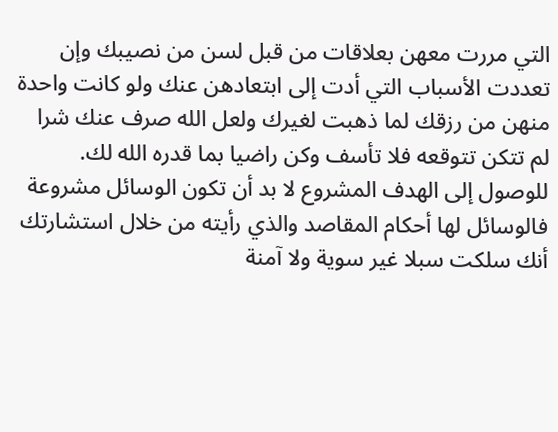التي مررت معهن بعلاقات من قبل لسن من نصيبك وإن تعددت الأسباب التي أدت إلى ابتعادهن عنك ولو كانت واحدة منهن من رزقك لما ذهبت لغيرك ولعل الله صرف عنك شرا لم تتكن تتوقعه فلا تأسف وكن راضيا بما قدره الله لك.
للوصول إلى الهدف المشروع لا بد أن تكون الوسائل مشروعة فالوسائل لها أحكام المقاصد والذي رأيته من خلال استشارتك أنك سلكت سبلا غير سوية ولا آمنة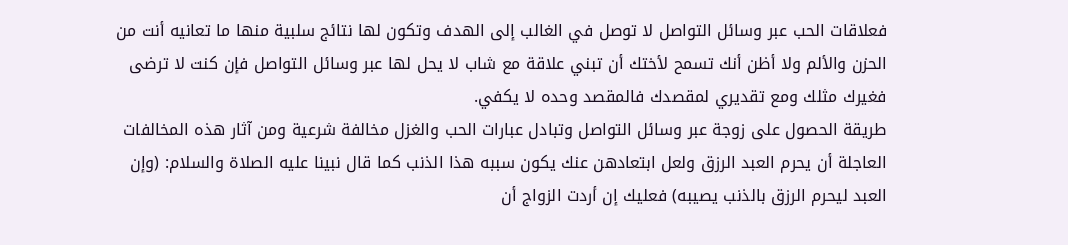فعلاقات الحب عبر وسائل التواصل لا توصل في الغالب إلى الهدف وتكون لها نتائج سلبية منها ما تعانيه أنت من الحزن والألم ولا أظن أنك تسمح لأختك أن تبني علاقة مع شاب لا يحل لها عبر وسائل التواصل فإن كنت لا ترضى فغيرك مثلك ومع تقديري لمقصدك فالمقصد وحده لا يكفي.
طريقة الحصول على زوجة عبر وسائل التواصل وتبادل عبارات الحب والغزل مخالفة شرعية ومن آثار هذه المخالفات العاجلة أن يحرم العبد الرزق ولعل ابتعادهن عنك يكون سببه هذا الذنب كما قال نبينا عليه الصلاة والسلام: (وإن العبد ليحرم الرزق بالذنب يصيبه) فعليك إن أردت الزواج أن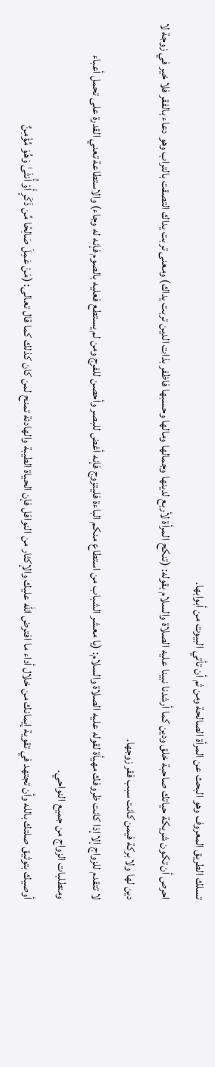تسلك الطريق المعروف وهو البحث عن المرأة الصالحة ومن ثم أن تأتي البيوت من أبوابها.
احرص أن تكون شريكة حياتك صاحبة خلق ودين كما أرشدنا نبينا عليه الصلاة والسلام بقوله: (تنكح المرأة لأربع لدينها وجمالها ومالها وحسبها فاظفر بذات الدين تربت يداك) ومعنى تربت يداك التصقت بالتراب وهو دعاء بالفقر فلا خير في زوجة لا دين لها ولا بركة فيمن كانت سبب فقر زوجها.
لا تتقدم للزواج إلا إذا كانت ظروفك مهيأة لقوله عليه الصلاة والسلام: (يا معشر الشباب من استطاع منكم الباءة فليتزوج فإنه أغض للبصر وأحصن للفرج ومن لم يستطع فعليه بالصوم فإنه له وجاء) والاستطاعة تعني القدرة على تحمل أعباء ومتطلبات الزواج من جميع النواحي.
أوصيك بتوثيق صلتك بالله وأن تجتهد في تقوية إيمانك من خلال أداء ما افترض الله عليك والإكثار من النوافل فإن الحياة الطيبة والهادئة تمنح لمن كان كذلك كما قال تعالى: (مَنْ عَمِلَ صَالِحًا مِّن ذَكَرٍ أَوْ أُنثَىٰ وَهُوَ مُؤْمِنٌ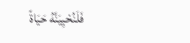فَلَنُحْيِيَنَّهُ حَيَاةً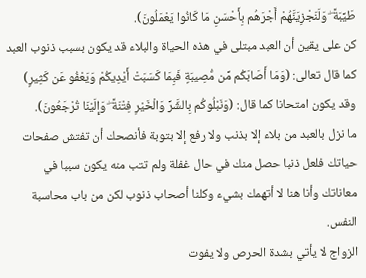طَيِّبَةً ۖ وَلَنَجْزِيَنَّهُمْ أَجْرَهُم بِأَحْسَنِ مَا كَانُوا يَعْمَلُونَ).
كن على يقين أن العبد مبتلى في هذه الحياة والبلاء قد يكون بسبب ذنوب العبد كما قال تعالى: (وَمَا أَصَابَكُم مِّن مُّصِيبَةٍ فَبِمَا كَسَبَتْ أَيْدِيكُمْ وَيَعْفُو عَن كَثِيرٍ) وقد يكون امتحانا كما قال: (وَنَبْلُوكُم بِالشَّرِّ وَالْخَيْرِ فِتْنَةً ۖ وَإِلَيْنَا تُرْجَعُونَ).
ما نزل بالعبد من بلاء إلا بذنب ولا رفع إلا بتوبة فأنصحك أن تفتش صفحات حياتك فلعل ذنبا حصل منك في حال غفلة ولم تتب منه يكون سببا في معاناتك وأنا هنا لا أتهمك بشيء وكلنا أصحاب ذنوب لكن من باب محاسبة النفس.
الزواج لا يأتي بشدة الحرص ولا يفوت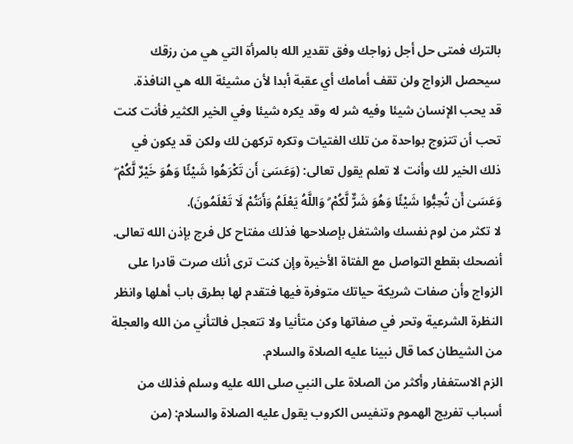بالترك فمتى حل أجل زواجك وفق تقدير الله بالمرأة التي هي من رزقك سيحصل الزواج ولن تقف أمامك أي عقبة أبدا لأن مشيئة الله هي النافذة.
قد يحب الإنسان شيئا وفيه شر له وقد يكره شيئا وفي الخير الكثير فأنت كنت تحب أن تتزوج بواحدة من تلك الفتيات وتكره تركهن لك ولكن قد يكون في ذلك الخير لك وأنت لا تعلم يقول تعالى: (وَعَسَىٰ أَن تَكْرَهُوا شَيْئًا وَهُوَ خَيْرٌ لَّكُمْ ۖ وَعَسَىٰ أَن تُحِبُّوا شَيْئًا وَهُوَ شَرٌّ لَّكُمْ ۗ وَاللَّهُ يَعْلَمُ وَأَنتُمْ لَا تَعْلَمُونَ).
لا تكثر من لوم نفسك واشتغل بإصلاحها فذلك مفتاح كل فرج بإذن الله تعالى.
أنصحك بقطع التواصل مع الفتاة الأخيرة وإن كنت ترى أنك صرت قادرا على الزواج وأن صفات شريكة حياتك متوفرة فيها فتقدم لها بطرق باب أهلها وانظر النظرة الشرعية وتحر في صفاتها وكن متأنيا ولا تتعجل فالتأني من الله والعجلة من الشيطان كما قال نبينا عليه الصلاة والسلام.
الزم الاستغفار وأكثر من الصلاة على النبي صلى الله عليه وسلم فذلك من أسباب تفريج الهموم وتنفيس الكروب يقول عليه الصلاة والسلام: (من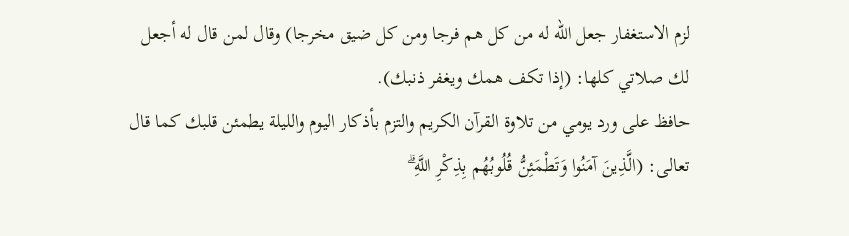لزم الاستغفار جعل الله له من كل هم فرجا ومن كل ضيق مخرجا) وقال لمن قال له أجعل لك صلاتي كلها: (إذا تكف همك ويغفر ذنبك).
حافظ على ورد يومي من تلاوة القرآن الكريم والتزم بأذكار اليوم والليلة يطمئن قلبك كما قال تعالى: (الَّذِينَ آمَنُوا وَتَطْمَئِنُّ قُلُوبُهُم بِذِكْرِ اللَّهِ ۗ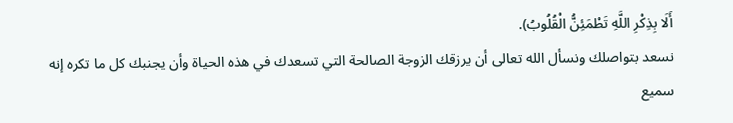أَلَا بِذِكْرِ اللَّهِ تَطْمَئِنُّ الْقُلُوبُ).
نسعد بتواصلك ونسأل الله تعالى أن يرزقك الزوجة الصالحة التي تسعدك في هذه الحياة وأن يجنبك كل ما تكره إنه سميع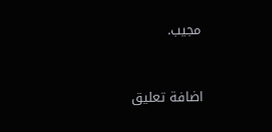مجيب.


اضافة تعليق